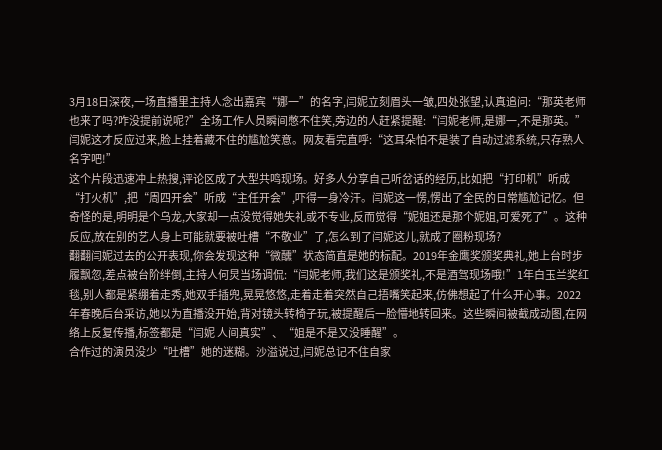3月18日深夜,一场直播里主持人念出嘉宾“娜一”的名字,闫妮立刻眉头一皱,四处张望,认真追问:“那英老师也来了吗?咋没提前说呢?”全场工作人员瞬间憋不住笑,旁边的人赶紧提醒:“闫妮老师,是娜一,不是那英。”闫妮这才反应过来,脸上挂着藏不住的尴尬笑意。网友看完直呼:“这耳朵怕不是装了自动过滤系统,只存熟人名字吧!”
这个片段迅速冲上热搜,评论区成了大型共鸣现场。好多人分享自己听岔话的经历,比如把“打印机”听成“打火机”,把“周四开会”听成“主任开会”,吓得一身冷汗。闫妮这一愣,愣出了全民的日常尴尬记忆。但奇怪的是,明明是个乌龙,大家却一点没觉得她失礼或不专业,反而觉得“妮姐还是那个妮姐,可爱死了”。这种反应,放在别的艺人身上可能就要被吐槽“不敬业”了,怎么到了闫妮这儿,就成了圈粉现场?
翻翻闫妮过去的公开表现,你会发现这种“微醺”状态简直是她的标配。2019年金鹰奖颁奖典礼,她上台时步履飘忽,差点被台阶绊倒,主持人何炅当场调侃:“闫妮老师,我们这是颁奖礼,不是酒驾现场哦!”1年白玉兰奖红毯,别人都是紧绷着走秀,她双手插兜,晃晃悠悠,走着走着突然自己捂嘴笑起来,仿佛想起了什么开心事。2022年春晚后台采访,她以为直播没开始,背对镜头转椅子玩,被提醒后一脸懵地转回来。这些瞬间被截成动图,在网络上反复传播,标签都是“闫妮 人间真实”、“姐是不是又没睡醒”。
合作过的演员没少“吐槽”她的迷糊。沙溢说过,闫妮总记不住自家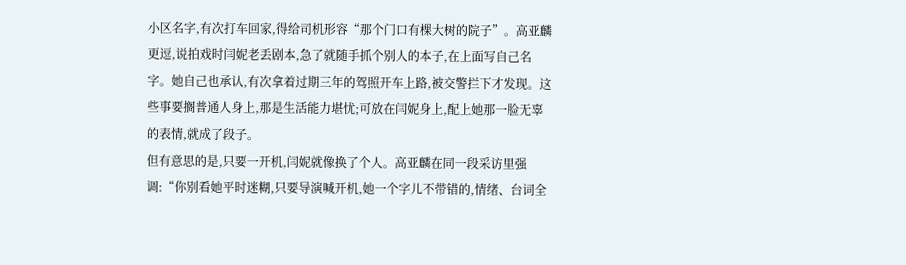小区名字,有次打车回家,得给司机形容“那个门口有棵大树的院子”。高亚麟更逗,说拍戏时闫妮老丢剧本,急了就随手抓个别人的本子,在上面写自己名字。她自己也承认,有次拿着过期三年的驾照开车上路,被交警拦下才发现。这些事要搁普通人身上,那是生活能力堪忧;可放在闫妮身上,配上她那一脸无辜的表情,就成了段子。
但有意思的是,只要一开机,闫妮就像换了个人。高亚麟在同一段采访里强调:“你别看她平时迷糊,只要导演喊开机,她一个字儿不带错的,情绪、台词全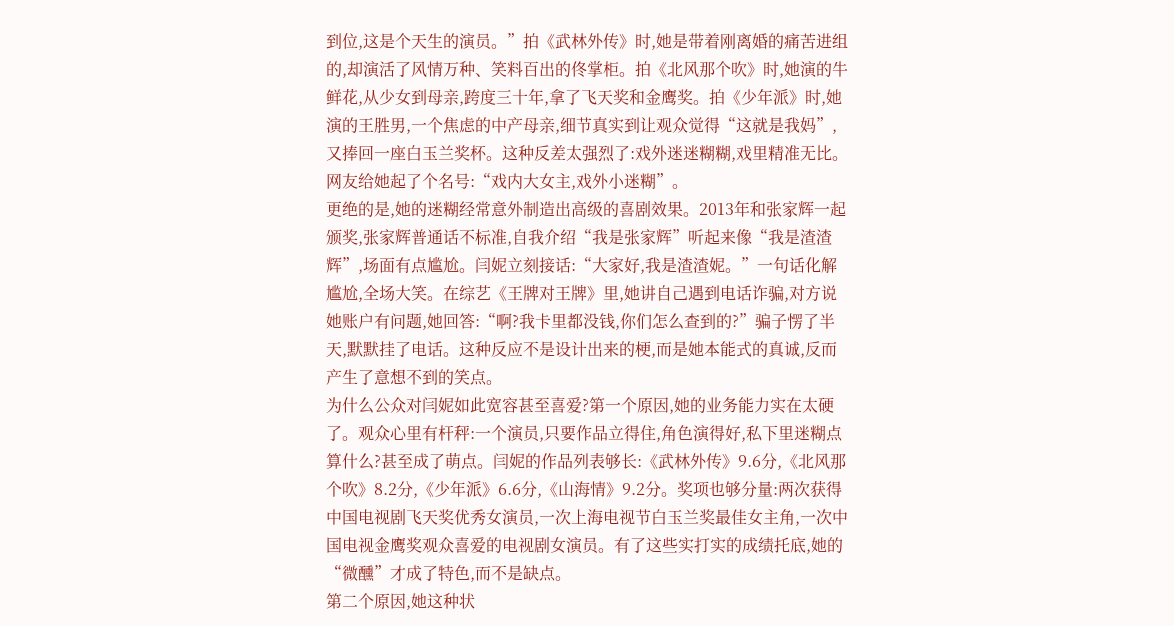到位,这是个天生的演员。”拍《武林外传》时,她是带着刚离婚的痛苦进组的,却演活了风情万种、笑料百出的佟掌柜。拍《北风那个吹》时,她演的牛鲜花,从少女到母亲,跨度三十年,拿了飞天奖和金鹰奖。拍《少年派》时,她演的王胜男,一个焦虑的中产母亲,细节真实到让观众觉得“这就是我妈”,又捧回一座白玉兰奖杯。这种反差太强烈了:戏外迷迷糊糊,戏里精准无比。网友给她起了个名号:“戏内大女主,戏外小迷糊”。
更绝的是,她的迷糊经常意外制造出高级的喜剧效果。2013年和张家辉一起颁奖,张家辉普通话不标准,自我介绍“我是张家辉”听起来像“我是渣渣辉”,场面有点尴尬。闫妮立刻接话:“大家好,我是渣渣妮。”一句话化解尴尬,全场大笑。在综艺《王牌对王牌》里,她讲自己遇到电话诈骗,对方说她账户有问题,她回答:“啊?我卡里都没钱,你们怎么查到的?”骗子愣了半天,默默挂了电话。这种反应不是设计出来的梗,而是她本能式的真诚,反而产生了意想不到的笑点。
为什么公众对闫妮如此宽容甚至喜爱?第一个原因,她的业务能力实在太硬了。观众心里有杆秤:一个演员,只要作品立得住,角色演得好,私下里迷糊点算什么?甚至成了萌点。闫妮的作品列表够长:《武林外传》9.6分,《北风那个吹》8.2分,《少年派》6.6分,《山海情》9.2分。奖项也够分量:两次获得中国电视剧飞天奖优秀女演员,一次上海电视节白玉兰奖最佳女主角,一次中国电视金鹰奖观众喜爱的电视剧女演员。有了这些实打实的成绩托底,她的“微醺”才成了特色,而不是缺点。
第二个原因,她这种状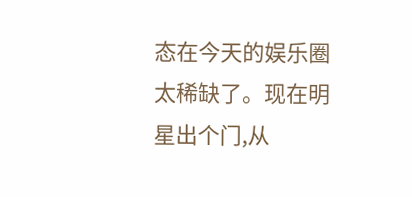态在今天的娱乐圈太稀缺了。现在明星出个门,从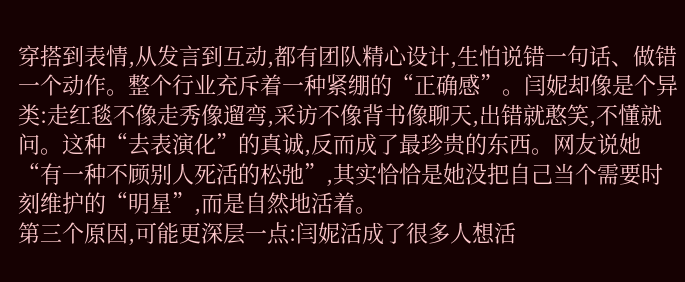穿搭到表情,从发言到互动,都有团队精心设计,生怕说错一句话、做错一个动作。整个行业充斥着一种紧绷的“正确感”。闫妮却像是个异类:走红毯不像走秀像遛弯,采访不像背书像聊天,出错就憨笑,不懂就问。这种“去表演化”的真诚,反而成了最珍贵的东西。网友说她“有一种不顾别人死活的松弛”,其实恰恰是她没把自己当个需要时刻维护的“明星”,而是自然地活着。
第三个原因,可能更深层一点:闫妮活成了很多人想活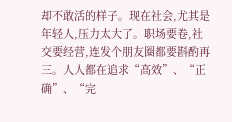却不敢活的样子。现在社会,尤其是年轻人,压力太大了。职场要卷,社交要经营,连发个朋友圈都要斟酌再三。人人都在追求“高效”、“正确”、“完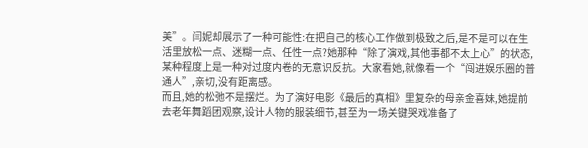美”。闫妮却展示了一种可能性:在把自己的核心工作做到极致之后,是不是可以在生活里放松一点、迷糊一点、任性一点?她那种“除了演戏,其他事都不太上心”的状态,某种程度上是一种对过度内卷的无意识反抗。大家看她,就像看一个“闯进娱乐圈的普通人”,亲切,没有距离感。
而且,她的松弛不是摆烂。为了演好电影《最后的真相》里复杂的母亲金喜妹,她提前去老年舞蹈团观察,设计人物的服装细节,甚至为一场关键哭戏准备了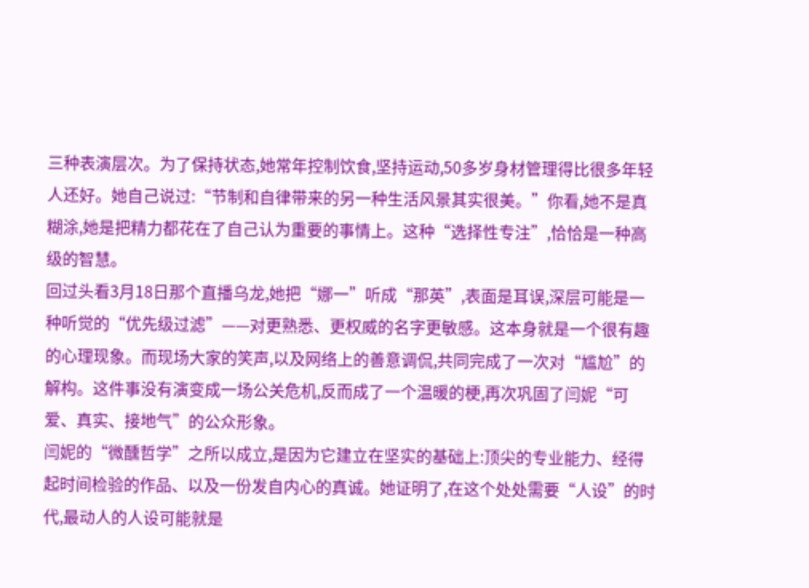三种表演层次。为了保持状态,她常年控制饮食,坚持运动,50多岁身材管理得比很多年轻人还好。她自己说过:“节制和自律带来的另一种生活风景其实很美。”你看,她不是真糊涂,她是把精力都花在了自己认为重要的事情上。这种“选择性专注”,恰恰是一种高级的智慧。
回过头看3月18日那个直播乌龙,她把“娜一”听成“那英”,表面是耳误,深层可能是一种听觉的“优先级过滤”——对更熟悉、更权威的名字更敏感。这本身就是一个很有趣的心理现象。而现场大家的笑声,以及网络上的善意调侃,共同完成了一次对“尴尬”的解构。这件事没有演变成一场公关危机,反而成了一个温暖的梗,再次巩固了闫妮“可爱、真实、接地气”的公众形象。
闫妮的“微醺哲学”之所以成立,是因为它建立在坚实的基础上:顶尖的专业能力、经得起时间检验的作品、以及一份发自内心的真诚。她证明了,在这个处处需要“人设”的时代,最动人的人设可能就是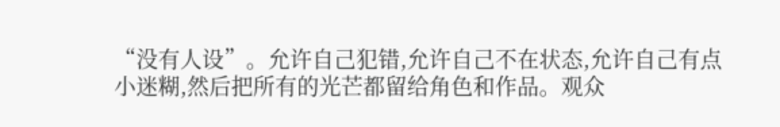“没有人设”。允许自己犯错,允许自己不在状态,允许自己有点小迷糊,然后把所有的光芒都留给角色和作品。观众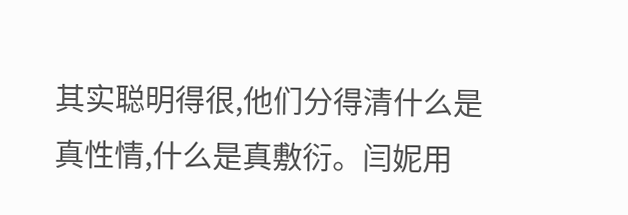其实聪明得很,他们分得清什么是真性情,什么是真敷衍。闫妮用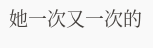她一次又一次的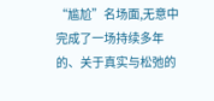“尴尬”名场面,无意中完成了一场持续多年的、关于真实与松弛的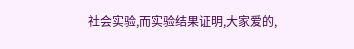社会实验,而实验结果证明,大家爱的,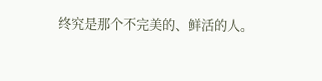终究是那个不完美的、鲜活的人。